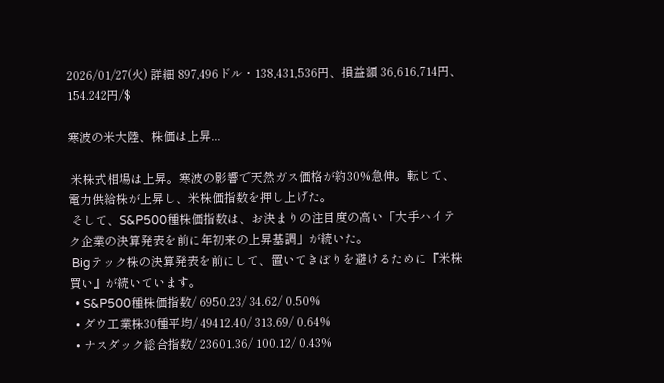2026/01/27(火) 詳細 897,496ドル・138,431,536円、損益額 36,616,714円、154.242円/$

寒波の米大陸、株価は上昇...

 米株式相場は上昇。寒波の影響で天然ガス価格が約30%急伸。転じて、電力供給株が上昇し、米株価指数を押し上げた。
 そして、S&P500種株価指数は、お決まりの注目度の高い「大手ハイテク企業の決算発表を前に年初来の上昇基調」が続いた。
 Bigテック株の決算発表を前にして、置いてきぼりを避けるために『米株買い』が続いています。
  • S&P500種株価指数/ 6950.23/ 34.62/ 0.50%
  • ダウ工業株30種平均/ 49412.40/ 313.69/ 0.64%
  • ナスダック総合指数/ 23601.36/ 100.12/ 0.43%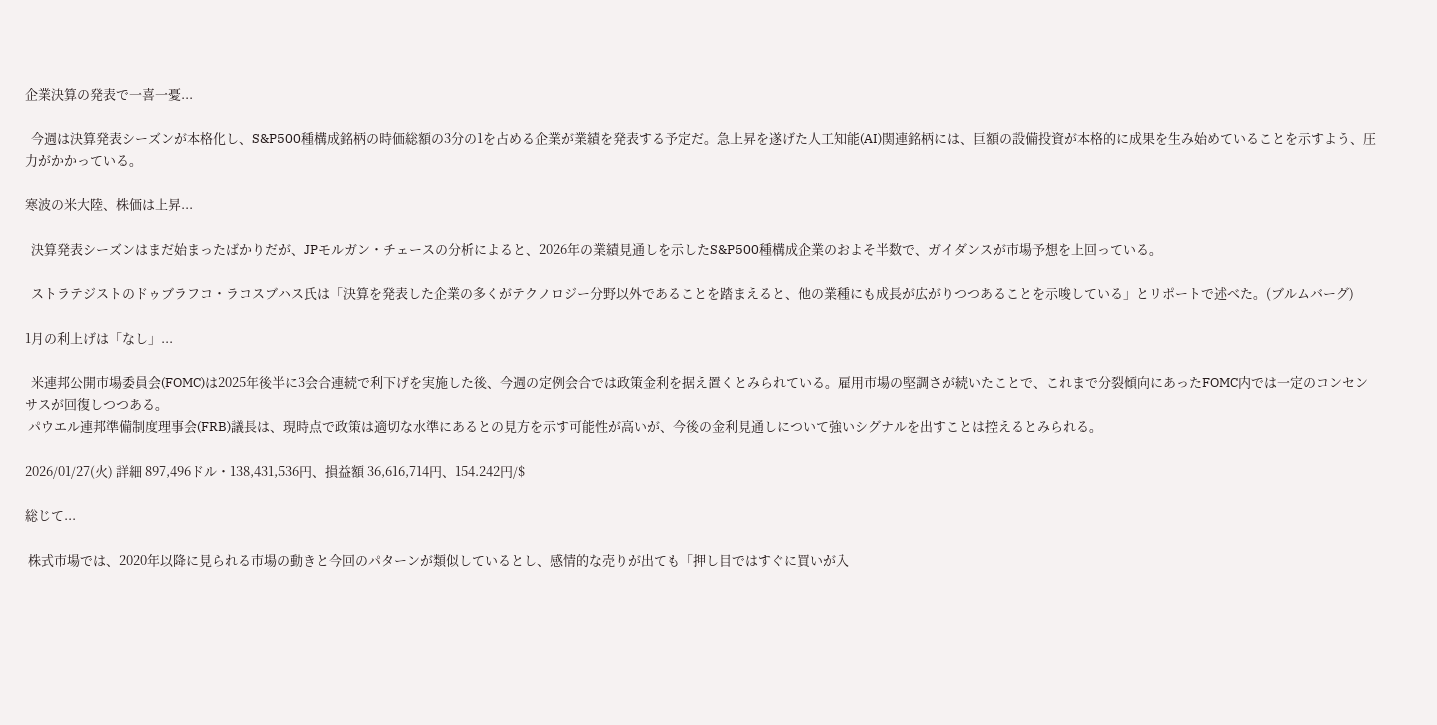企業決算の発表で一喜一憂...

  今週は決算発表シーズンが本格化し、S&P500種構成銘柄の時価総額の3分の1を占める企業が業績を発表する予定だ。急上昇を遂げた人工知能(AI)関連銘柄には、巨額の設備投資が本格的に成果を生み始めていることを示すよう、圧力がかかっている。

寒波の米大陸、株価は上昇...

  決算発表シーズンはまだ始まったばかりだが、JPモルガン・チェースの分析によると、2026年の業績見通しを示したS&P500種構成企業のおよそ半数で、ガイダンスが市場予想を上回っている。

  ストラテジストのドゥブラフコ・ラコスブハス氏は「決算を発表した企業の多くがテクノロジー分野以外であることを踏まえると、他の業種にも成長が広がりつつあることを示唆している」とリポートで述べた。(ブルムバーグ)

1月の利上げは「なし」...

  米連邦公開市場委員会(FOMC)は2025年後半に3会合連続で利下げを実施した後、今週の定例会合では政策金利を据え置くとみられている。雇用市場の堅調さが続いたことで、これまで分裂傾向にあったFOMC内では一定のコンセンサスが回復しつつある。
 パウエル連邦準備制度理事会(FRB)議長は、現時点で政策は適切な水準にあるとの見方を示す可能性が高いが、今後の金利見通しについて強いシグナルを出すことは控えるとみられる。

2026/01/27(火) 詳細 897,496ドル・138,431,536円、損益額 36,616,714円、154.242円/$

総じて...

 株式市場では、2020年以降に見られる市場の動きと今回のパターンが類似しているとし、感情的な売りが出ても「押し目ではすぐに買いが入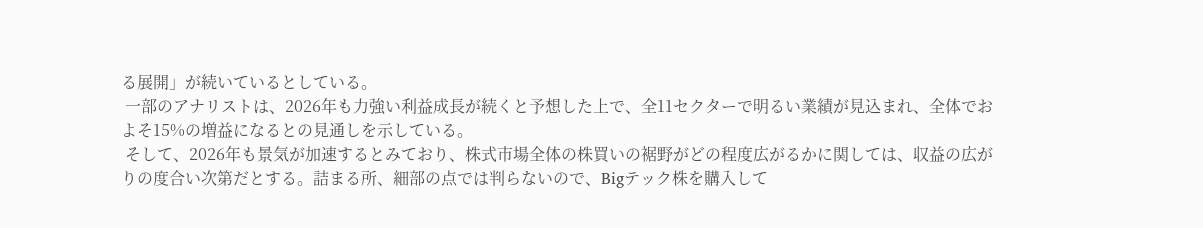る展開」が続いているとしている。
 一部のアナリストは、2026年も力強い利益成長が続くと予想した上で、全11セクターで明るい業績が見込まれ、全体でおよそ15%の増益になるとの見通しを示している。
 そして、2026年も景気が加速するとみており、株式市場全体の株買いの裾野がどの程度広がるかに関しては、収益の広がりの度合い次第だとする。詰まる所、細部の点では判らないので、Bigテック株を購入して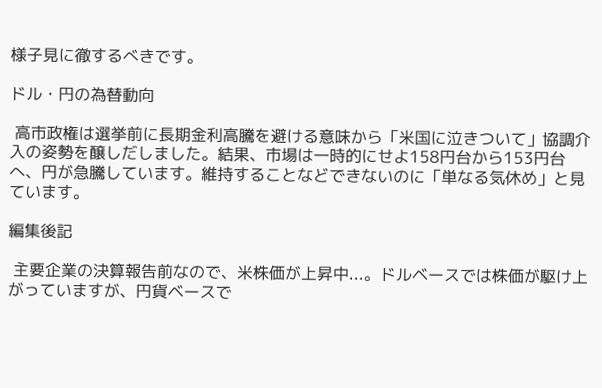様子見に徹するべきです。

ドル・円の為替動向

 高市政権は選挙前に長期金利高騰を避ける意味から「米国に泣きついて」協調介入の姿勢を醸しだしました。結果、市場は一時的にせよ158円台から153円台へ、円が急騰しています。維持することなどできないのに「単なる気休め」と見ています。

編集後記

 主要企業の決算報告前なので、米株価が上昇中...。ドルベースでは株価が駆け上がっていますが、円貨ベースで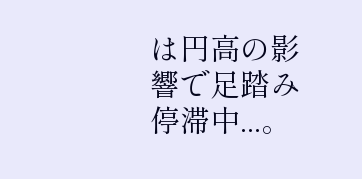は円高の影響で足踏み停滞中...。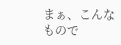まぁ、こんなもので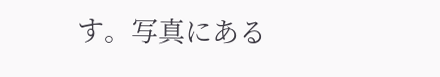す。写真にある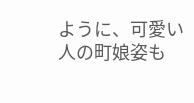ように、可愛い人の町娘姿も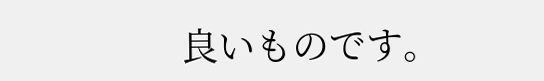良いものです。